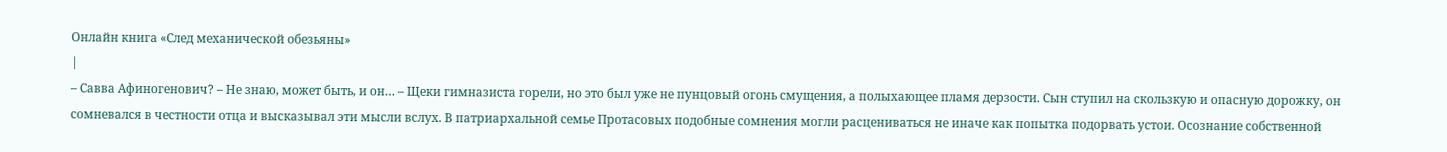Онлайн книга «След механической обезьяны»
|
– Савва Афиногенович? – Не знаю, может быть, и он… – Щеки гимназиста горели, но это был уже не пунцовый огонь смущения, а полыхающее пламя дерзости. Сын ступил на скользкую и опасную дорожку, он сомневался в честности отца и высказывал эти мысли вслух. В патриархальной семье Протасовых подобные сомнения могли расцениваться не иначе как попытка подорвать устои. Осознание собственной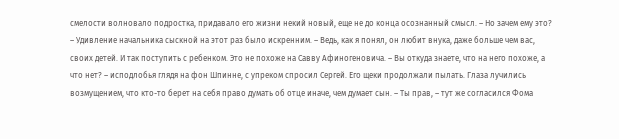смелости волновало подростка, придавало его жизни некий новый, еще не до конца осознанный смысл. – Но зачем ему это? – Удивление начальника сыскной на этот раз было искренним. – Ведь, как я понял, он любит внука, даже больше чем вас, своих детей. И так поступить с ребенком. Это не похоже на Савву Афиногеновича. – Вы откуда знаете, что на него похоже, а что нет? – исподлобья глядя на фон Шпинне, с упреком спросил Сергей. Его щеки продолжали пылать. Глаза лучились возмущением, что кто-то берет на себя право думать об отце иначе, чем думает сын. – Ты прав, – тут же согласился Фома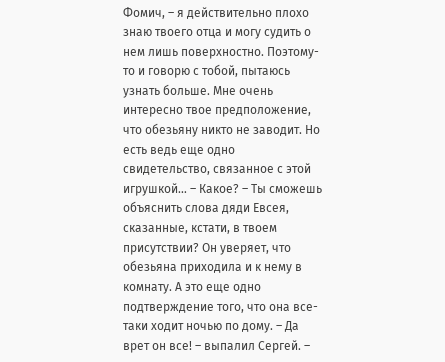Фомич, – я действительно плохо знаю твоего отца и могу судить о нем лишь поверхностно. Поэтому-то и говорю с тобой, пытаюсь узнать больше. Мне очень интересно твое предположение, что обезьяну никто не заводит. Но есть ведь еще одно свидетельство, связанное с этой игрушкой… – Какое? – Ты сможешь объяснить слова дяди Евсея, сказанные, кстати, в твоем присутствии? Он уверяет, что обезьяна приходила и к нему в комнату. А это еще одно подтверждение того, что она все-таки ходит ночью по дому. – Да врет он все! – выпалил Сергей. –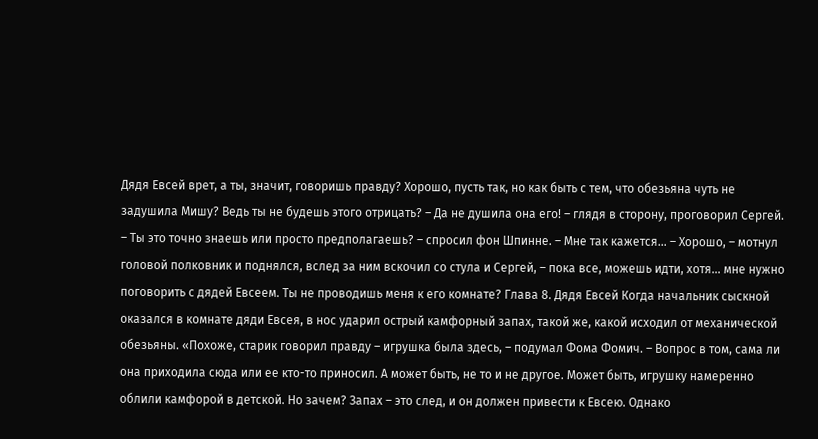Дядя Евсей врет, а ты, значит, говоришь правду? Хорошо, пусть так, но как быть с тем, что обезьяна чуть не задушила Мишу? Ведь ты не будешь этого отрицать? – Да не душила она его! – глядя в сторону, проговорил Сергей. – Ты это точно знаешь или просто предполагаешь? – спросил фон Шпинне. – Мне так кажется… – Хорошо, – мотнул головой полковник и поднялся, вслед за ним вскочил со стула и Сергей, – пока все, можешь идти, хотя… мне нужно поговорить с дядей Евсеем. Ты не проводишь меня к его комнате? Глава 8. Дядя Евсей Когда начальник сыскной оказался в комнате дяди Евсея, в нос ударил острый камфорный запах, такой же, какой исходил от механической обезьяны. «Похоже, старик говорил правду – игрушка была здесь, – подумал Фома Фомич. – Вопрос в том, сама ли она приходила сюда или ее кто-то приносил. А может быть, не то и не другое. Может быть, игрушку намеренно облили камфорой в детской. Но зачем? Запах – это след, и он должен привести к Евсею. Однако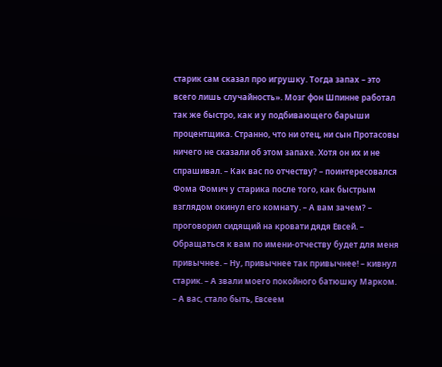старик сам сказал про игрушку. Тогда запах – это всего лишь случайность». Мозг фон Шпинне работал так же быстро, как и у подбивающего барыши процентщика. Странно, что ни отец, ни сын Протасовы ничего не сказали об этом запахе. Хотя он их и не спрашивал. – Как вас по отчеству? – поинтересовался Фома Фомич у старика после того, как быстрым взглядом окинул его комнату. – А вам зачем? – проговорил сидящий на кровати дядя Евсей. – Обращаться к вам по имени-отчеству будет для меня привычнее. – Ну, привычнее так привычнее! – кивнул старик. – А звали моего покойного батюшку Марком. – А вас, стало быть, Евсеем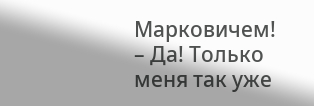Марковичем! – Да! Только меня так уже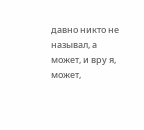давно никто не называл, а может, и вру я, может,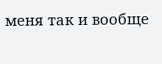меня так и вообще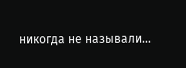никогда не называли…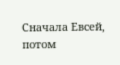Сначала Евсей, потом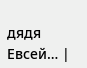дядя Евсей… |